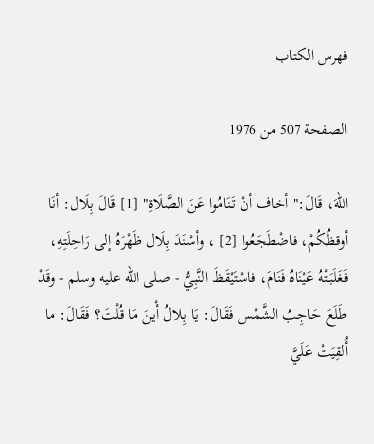فهرس الكتاب

الصفحة 507 من 1976

اللهَ، قَالَ:"أخاف أنْ تَنَامُوا عَنَ الصَّلَاةِ" [1] قَالَ بِلَال: أنَا أوقظُكُمْ، فاضْطَجَعُوا [2] ، وأسْنَدَ بِلَال ظَهْرَهُ إلى رَاحِلَتِهِ، فَغَلَبَتْهُ عَيْنَاهُ فَنَامَ، فاسْتَيْقَظَ النَّبِيُّ - صلى الله عليه وسلم - وقَدْ طَلَعَ حَاجِبُ الشَّمْس فَقَالَ: يَا بِلالُ أْينَ مَا قُلْتَ؟ فَقَالَ: ما أُلقِيَتْ عَلَيَّ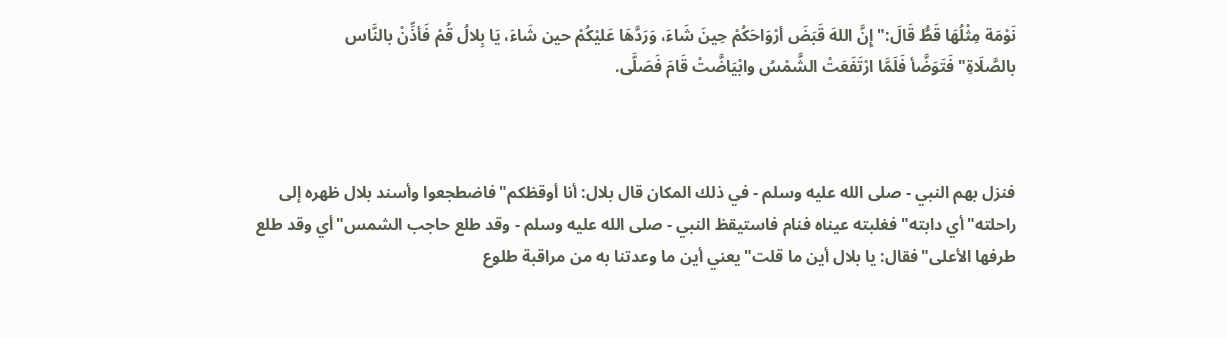نَوْمَة مِثْلُهَا قَطُّ قَالَ:"إِنَّ اللهَ قَبَضَ أرْوَاحَكُمْ حِينَ شَاءَ، وَرَدَّهَا عَليْكُمْ حين شَاءَ، يَا بِلالُ قُمْ فَأذِّنْ بالنَّاس بالصَّلَاةِ"فَتَوَضَّأ فَلَمَّا ارْتَفَعَتْ الشَّمْسُ وابْيَاضَّتْ قَامَ فَصَلَّى.



فنزل بهم النبي - صلى الله عليه وسلم - في ذلك المكان قال بلال: أنا أوقظكم"فاضطجعوا وأسند بلال ظهره إلى راحلته"أي دابته"فغلبته عيناه فنام فاستيقظ النبي - صلى الله عليه وسلم - وقد طلع حاجب الشمس"أي وقد طلع طرفها الأعلى"فقال: يا بلال أين ما قلت"يعني أين ما وعدتنا به من مراقبة طلوع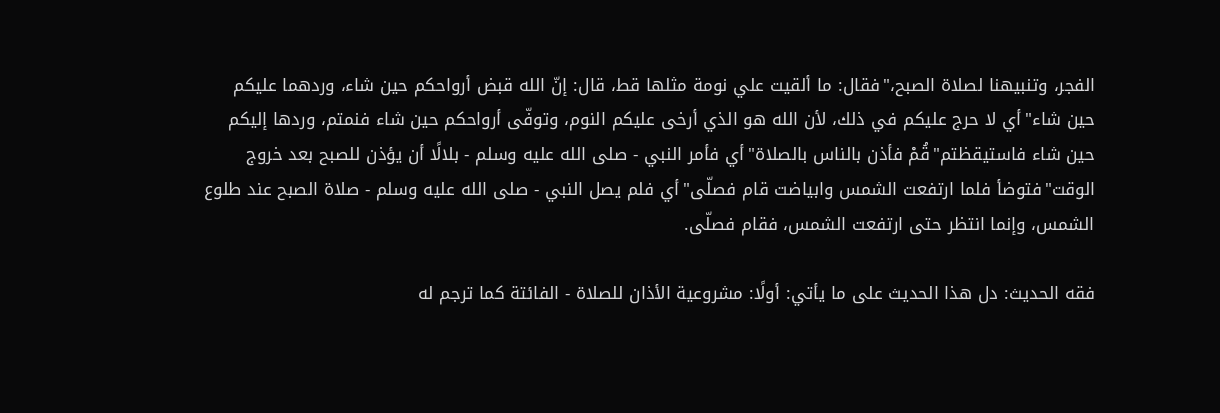الفجر، وتنبيهنا لصلاة الصبح،"فقال: ما ألقيت علي نومة مثلها قط، قال: إنّ الله قبض أرواحكم حين شاء، وردهما عليكم حين شاء"أي لا حرج عليكم في ذلك، لأن الله هو الذي أرخى عليكم النوم، وتوفّى أرواحكم حين شاء فنمتم، وردها إليكم حين شاء فاستيقظتم"قُمْ فأذن بالناس بالصلاة"أي فأمر النبي - صلى الله عليه وسلم - بلالًا أن يؤذن للصبح بعد خروج الوقت"فتوضأ فلما ارتفعت الشمس وابياضت قام فصلّى"أي فلم يصل النبي - صلى الله عليه وسلم - صلاة الصبح عند طلوع الشمس، وإنما انتظر حتى ارتفعت الشمس، فقام فصلّى.

فقه الحديث: دل هذا الحديث على ما يأتي: أولًا: مشروعية الأذان للصلاة - الفائتة كما ترجم له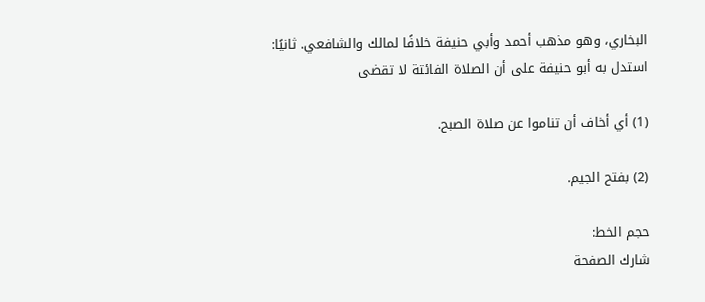البخاري، وهو مذهب أحمد وأبي حنيفة خلافًا لمالك والشافعي. ثانيًا: استدل به أبو حنيفة على أن الصلاة الفائتة لا تقضى

(1) أي أخاف أن تناموا عن صلاة الصبح.

(2) بفتح الجيم.

حجم الخط:
شارك الصفحة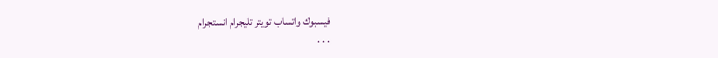فيسبوك واتساب تويتر تليجرام انستجرام
. . .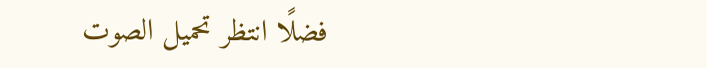فضلًا انتظر تحميل الصوت